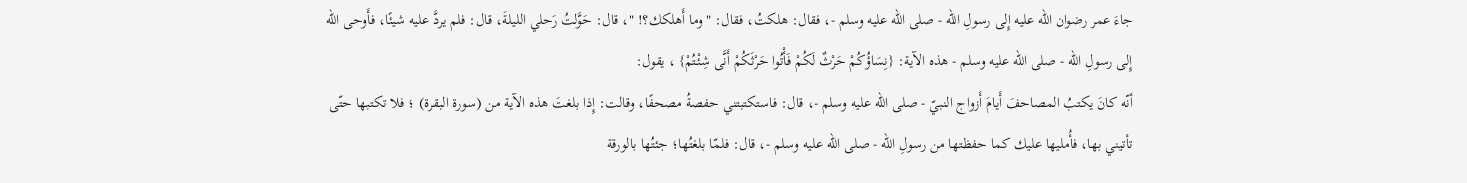جاءَ عمر رضوان الله عليه إِلى رسولِ الله - صلى الله عليه وسلم -، فقال: هلكتُ، فقال: "وما أَهلكك؟! "، قال: حَوَّلتُ رَحلي الليلةَ، قال: فلم يردَّ عليه شيئًا، فأَوحى الله إِلى رسولِ الله - صلى الله عليه وسلم - هذه الآية: {نِسَاؤُكُمْ حَرْثٌ لَكُمْ فَأْتُوا حَرْثَكُمْ أَنَّى شِئْتُمْ} ، يقول:
أنّه كانَ يكتبُ المصاحفَ أَيامَ أَزواج النبيّ - صلى الله عليه وسلم -، قال: فاستكتبتني حفصةُ مصحفًا، وقالت: إِذا بلغتَ هذه الآية من (سورة البقرة) ؛ فلا تكتبها حتّى تأتيني بها، فأُمليها عليك كما حفظتها من رسولِ الله - صلى الله عليه وسلم -، قال: فلمّا بلغتُها؛ جئتُها بالورقة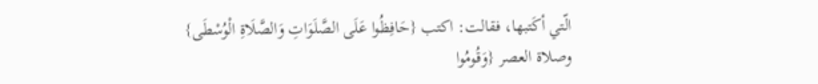الّتي أكَتبها، فقالت: اكتب {حَافِظُوا عَلَى الصَّلَوَاتِ وَالصَّلَاةِ الْوُسْطَى} وصلاة العصر {وَقُومُوا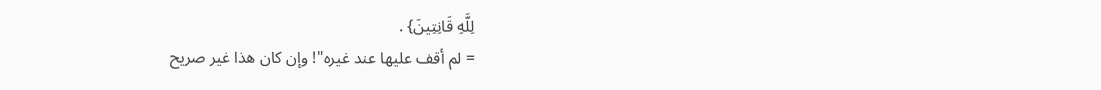لِلَّهِ قَانِتِينَ} .
= لم أقف عليها عند غيره"! وإن كان هذا غير صريح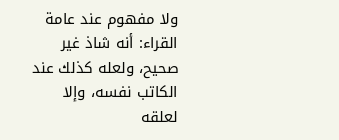ولا مفهوم عند عامة القراء: أنه شاذ غير صحيح، ولعله كذلك عند الكاتب نفسه، وإلا لعلقه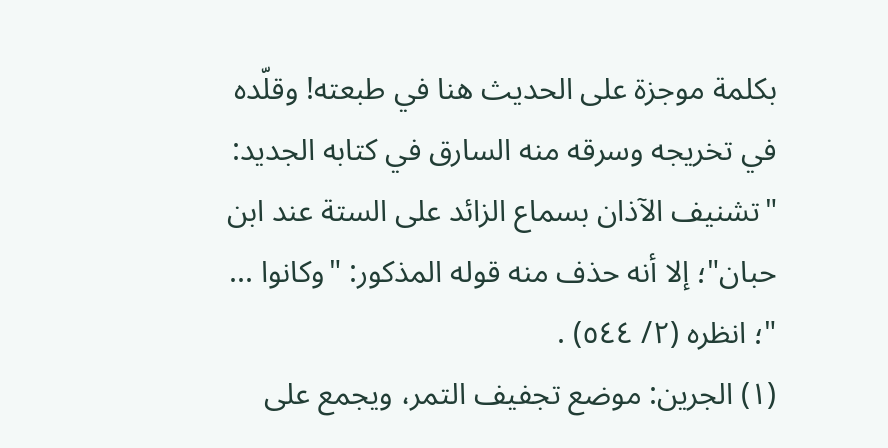بكلمة موجزة على الحديث هنا في طبعته! وقلّده في تخريجه وسرقه منه السارق في كتابه الجديد: "تشنيف الآذان بسماع الزائد على الستة عند ابن حبان"؛ إلا أنه حذف منه قوله المذكور: "وكانوا ... "؛ انظره (٢/ ٥٤٤) .
(١) الجرين: موضع تجفيف التمر، ويجمع على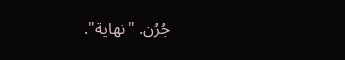جُرُن. "نهاية".